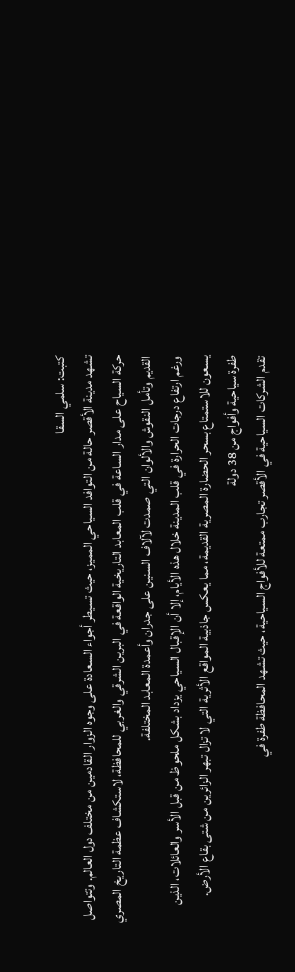كتبت: سلمي السقا
تشهد مدينة الأقصر حالة من التوافد السياحي المميز، حيث تسيطر أجواء السعادة على وجوه الزوار القادمين من مختلف دول العالم. وتتواصل حركة السياح على مدار الساعة في قلب المعابد التاريخية الواقعة في البرين الشرقي والغربي للمحافظة، لاستكشاف عظمة التاريخ المصري القديم وتأمل النقوش والألوان التي صمدت لآلاف السنين على جدران وأعمدة المعابد المختلفة.
ورغم ارتفاع درجات الحرارة في قلب المدينة خلال هذه الأيام، إلا أن الإقبال السياحي يزداد بشكل ملحوظ من قبل الأسر والعائلات، الذين يسعون للاستمتاع بسحر الحضارة المصرية القديمة، مما يعكس جاذبية المواقع الأثرية التي لا تزال تبهر الزائرين من شتى بقاع الأرض.
طفرة سياحية وأفواج من 38 دولة
تقدم الشركات السياحية في الأقصر تجارب ممتعة للأفواج السياحية، حيث تشهد المحافظة طفرة في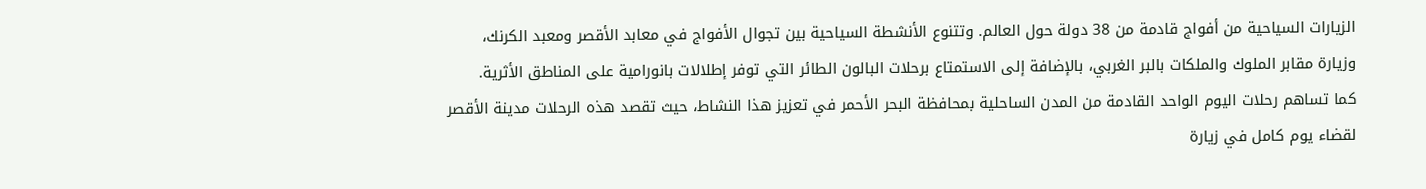الزيارات السياحية من أفواج قادمة من 38 دولة حول العالم. وتتنوع الأنشطة السياحية بين تجوال الأفواج في معابد الأقصر ومعبد الكرنك، وزيارة مقابر الملوك والملكات بالبر الغربي، بالإضافة إلى الاستمتاع برحلات البالون الطائر التي توفر إطلالات بانورامية على المناطق الأثرية.
كما تساهم رحلات اليوم الواحد القادمة من المدن الساحلية بمحافظة البحر الأحمر في تعزيز هذا النشاط، حيث تقصد هذه الرحلات مدينة الأقصر لقضاء يوم كامل في زيارة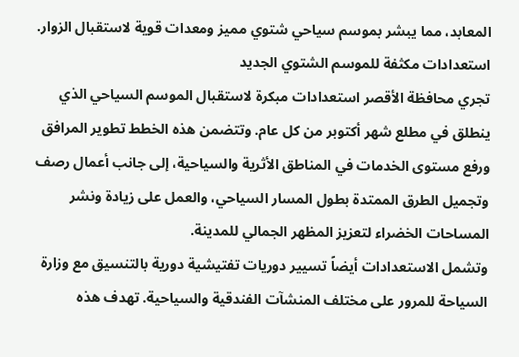المعابد، مما يبشر بموسم سياحي شتوي مميز ومعدات قوية لاستقبال الزوار.
استعدادات مكثفة للموسم الشتوي الجديد
تجري محافظة الأقصر استعدادات مبكرة لاستقبال الموسم السياحي الذي ينطلق في مطلع شهر أكتوبر من كل عام. وتتضمن هذه الخطط تطوير المرافق ورفع مستوى الخدمات في المناطق الأثرية والسياحية، إلى جانب أعمال رصف وتجميل الطرق الممتدة بطول المسار السياحي، والعمل على زيادة ونشر المساحات الخضراء لتعزيز المظهر الجمالي للمدينة.
وتشمل الاستعدادات أيضاً تسيير دوريات تفتيشية دورية بالتنسيق مع وزارة السياحة للمرور على مختلف المنشآت الفندقية والسياحية. تهدف هذه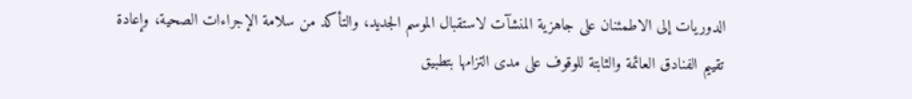الدوريات إلى الاطمئنان على جاهزية المنشآت لاستقبال الموسم الجديد، والتأكد من سلامة الإجراءات الصحية، وإعادة تقييم الفنادق العائمة والثابتة للوقوف على مدى التزامها بتطبيق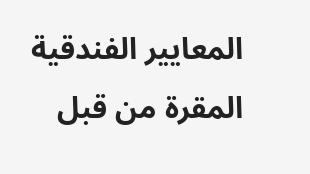المعايير الفندقية المقرة من قبل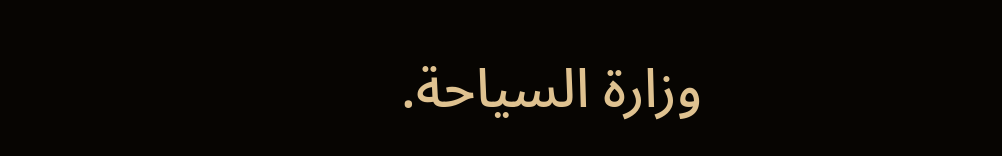وزارة السياحة.